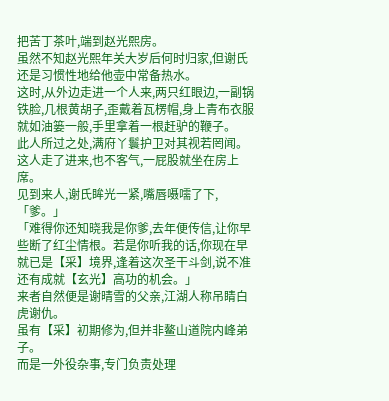把苦丁茶叶,端到赵光熙房。
虽然不知赵光熙年关大岁后何时归家,但谢氏还是习惯性地给他壶中常备热水。
这时,从外边走进一个人来,两只红眼边,一副锅铁脸,几根黄胡子,歪戴着瓦楞帽,身上青布衣服就如油篓一般,手里拿着一根赶驴的鞭子。
此人所过之处,满府丫鬟护卫对其视若罔闻。
这人走了进来,也不客气,一屁股就坐在房上席。
见到来人,谢氏眸光一紧,嘴唇嗫嚅了下,「爹。」
「难得你还知晓我是你爹,去年便传信,让你早些断了红尘情根。若是你听我的话,你现在早就已是【采】境界,逢着这次圣干斗剑,说不准还有成就【玄光】高功的机会。」
来者自然便是谢晴雪的父亲,江湖人称吊睛白虎谢仇。
虽有【采】初期修为,但并非鳌山道院内峰弟子。
而是一外役杂事,专门负责处理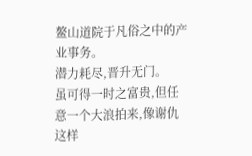鳌山道院于凡俗之中的产业事务。
潜力耗尽,晋升无门。
虽可得一时之富贵,但任意一个大浪拍来,像谢仇这样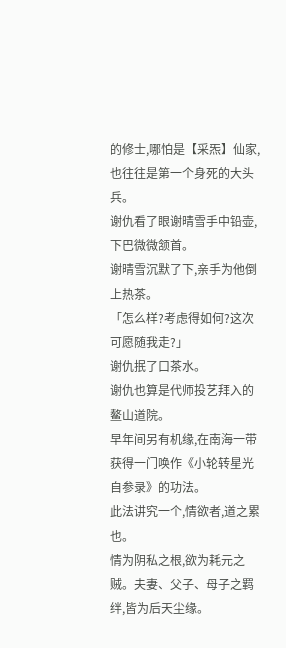的修士,哪怕是【采炁】仙家,也往往是第一个身死的大头兵。
谢仇看了眼谢晴雪手中铅壶,下巴微微颔首。
谢晴雪沉默了下,亲手为他倒上热茶。
「怎么样?考虑得如何?这次可愿随我走?」
谢仇抿了口茶水。
谢仇也算是代师投艺拜入的鳌山道院。
早年间另有机缘,在南海一带获得一门唤作《小轮转星光自参录》的功法。
此法讲究一个,情欲者,道之累也。
情为阴私之根,欲为耗元之贼。夫妻、父子、母子之羁绊,皆为后天尘缘。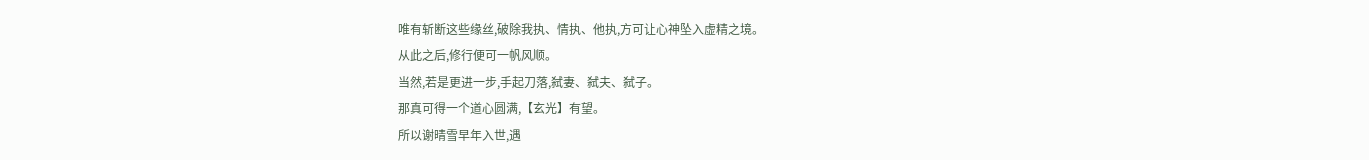唯有斩断这些缘丝,破除我执、情执、他执,方可让心神坠入虚精之境。
从此之后,修行便可一帆风顺。
当然,若是更进一步,手起刀落,弑妻、弑夫、弑子。
那真可得一个道心圆满,【玄光】有望。
所以谢晴雪早年入世,遇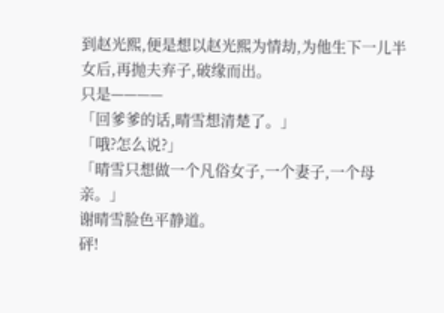到赵光熙,便是想以赵光熙为情劫,为他生下一儿半女后,再抛夫弃子,破缘而出。
只是————
「回爹爹的话,晴雪想清楚了。」
「哦?怎么说?」
「晴雪只想做一个凡俗女子,一个妻子,一个母亲。」
谢晴雪脸色平静道。
砰!